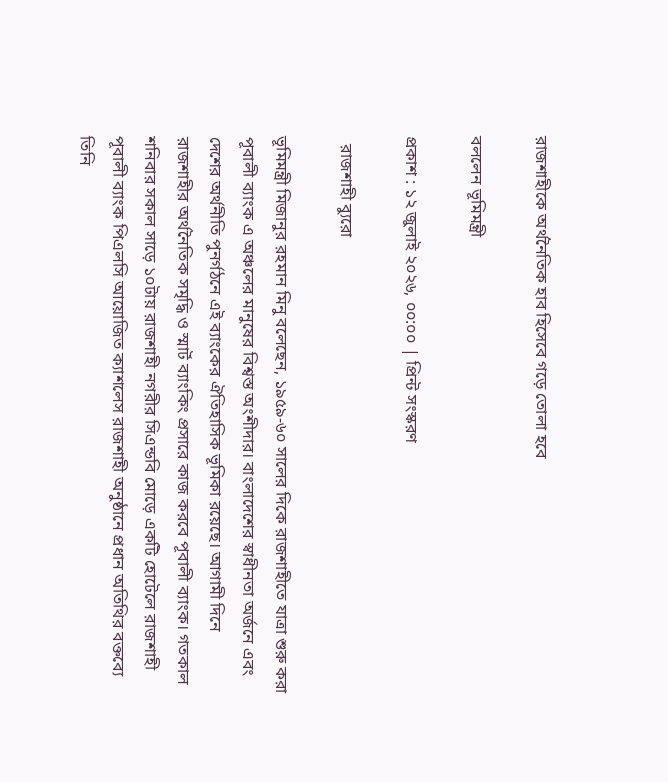রাজশাহীকে অর্থনৈতিক হাব হিসেবে গড়ে তোলা হবে

বললেন ভূমিমন্ত্রী

প্রকাশ : ১২ জুলাই ২০২৬, ০০:০০ | প্রিন্ট সংস্করণ

  রাজশাহী ব্যুরো

ভূমিমন্ত্রী মিজানুর রহমান মিনু বলেছেন, ১৯৫৯-৬০ সালের দিকে রাজশাহীতে যাত্রা শুরু করা পূবালী ব্যাংক এ অঞ্চলের মানুষের বিশ্বস্ত অংশীদার। বাংলাদেশের স্বাধীনতা অর্জনে এবং দেশের অর্থনীতি পুনর্গঠনে এই ব্যাংকের ঐতিহাসিক ভূমিকা রয়েছে। আগামী দিনে রাজশাহীর অর্থনৈতিক সমৃদ্ধি ও স্মার্ট ব্যাংকিং প্রসারে কাজ করবে পূবালী ব্যাংক। গতকাল শনিবার সকাল সাড়ে ১০টায় রাজশাহী নগরীর সিএন্ডবি মোড়ে একটি হোটেলে রাজশাহী পূবালী ব্যাংক পিএলসি আয়োজিত ক্যাশলেস রাজশাহী অনুষ্ঠানে প্রধান অতিথির বক্তব্যে তিনি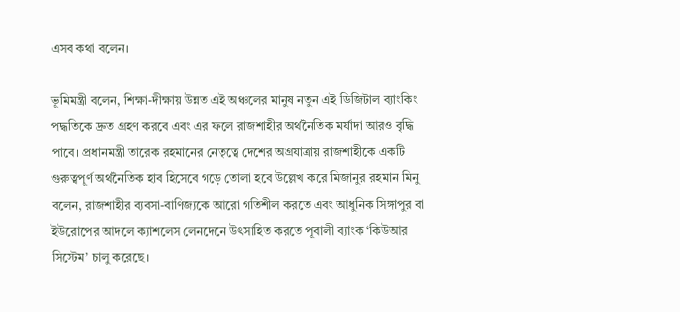এসব কথা বলেন।

ভূমিমন্ত্রী বলেন, শিক্ষা-দীক্ষায় উন্নত এই অঞ্চলের মানুষ নতুন এই ডিজিটাল ব্যাংকিং পদ্ধতিকে দ্রুত গ্রহণ করবে এবং এর ফলে রাজশাহীর অর্থনৈতিক মর্যাদা আরও বৃদ্ধি পাবে। প্রধানমন্ত্রী তারেক রহমানের নেতৃত্বে দেশের অগ্রযাত্রায় রাজশাহীকে একটি গুরুত্বপূর্ণ অর্থনৈতিক হাব হিসেবে গড়ে তোলা হবে উল্লেখ করে মিজানুর রহমান মিনু বলেন, রাজশাহীর ব্যবসা-বাণিজ্যকে আরো গতিশীল করতে এবং আধুনিক সিঙ্গাপুর বা ইউরোপের আদলে ক্যাশলেস লেনদেনে উৎসাহিত করতে পূবালী ব্যাংক ‘কিউআর সিস্টেম’ চালু করেছে।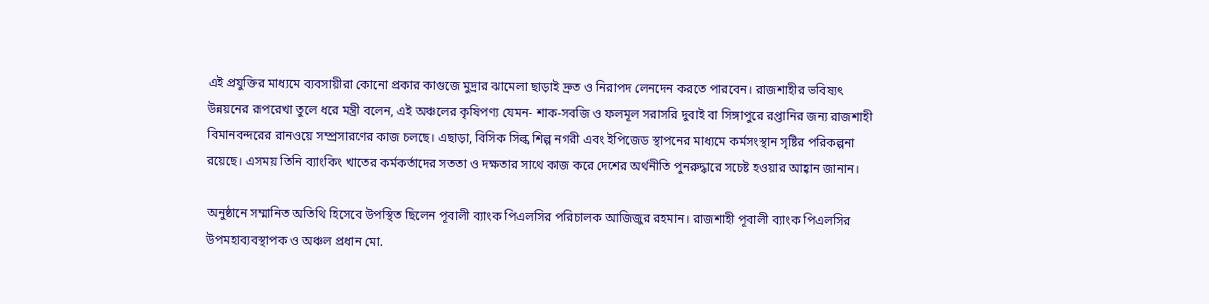এই প্রযুক্তির মাধ্যমে ব্যবসায়ীরা কোনো প্রকার কাগুজে মুদ্রার ঝামেলা ছাড়াই দ্রুত ও নিরাপদ লেনদেন করতে পারবেন। রাজশাহীর ভবিষ্যৎ উন্নয়নের রূপরেখা তুলে ধরে মন্ত্রী বলেন, এই অঞ্চলের কৃষিপণ্য যেমন- শাক-সবজি ও ফলমূল সরাসরি দুবাই বা সিঙ্গাপুরে রপ্তানির জন্য রাজশাহী বিমানবন্দরের রানওয়ে সম্প্রসারণের কাজ চলছে। এছাড়া, বিসিক সিল্ক শিল্প নগরী এবং ইপিজেড স্থাপনের মাধ্যমে কর্মসংস্থান সৃষ্টির পরিকল্পনা রয়েছে। এসময় তিনি ব্যাংকিং খাতের কর্মকর্তাদের সততা ও দক্ষতার সাথে কাজ করে দেশের অর্থনীতি পুনরুদ্ধারে সচেষ্ট হওয়ার আহ্বান জানান।

অনুষ্ঠানে সম্মানিত অতিথি হিসেবে উপস্থিত ছিলেন পূবালী ব্যাংক পিএলসির পরিচালক আজিজুর রহমান। রাজশাহী পূবালী ব্যাংক পিএলসির উপমহাব্যবস্থাপক ও অঞ্চল প্রধান মো.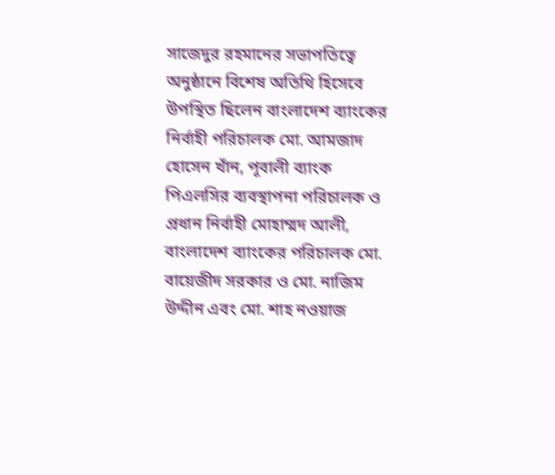সাজেদুর রহমানের সভাপতিত্বে অনুষ্ঠানে বিশেষ অতিথি হিসেবে উপস্থিত ছিলেন বাংলাদেশ ব্যাংকের নির্বাহী পরিচালক মো. আমজাদ হোসেন খাঁন, পূবালী ব্যাংক পিএলসির ব্যবস্থাপনা পরিচালক ও প্রধান নির্বাহী মোহাম্মদ আলী, বাংলাদেশ ব্যাংকের পরিচালক মো. বায়েজীদ সরকার ও মো. নাজিম উদ্দীন এবং মো. শাহ নওয়াজ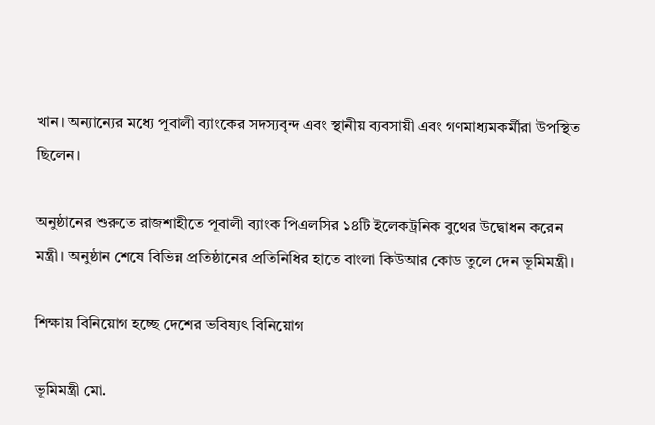খান। অন্যান্যের মধ্যে পূবালী ব্যাংকের সদস্যবৃন্দ এবং স্থানীয় ব্যবসায়ী এবং গণমাধ্যমকর্মীরা উপস্থিত ছিলেন।

অনুষ্ঠানের শুরুতে রাজশাহীতে পূবালী ব্যাংক পিএলসির ১৪টি ইলেকট্রনিক বুথের উদ্বোধন করেন মন্ত্রী। অনুষ্ঠান শেষে বিভিন্ন প্রতিষ্ঠানের প্রতিনিধির হাতে বাংলা কিউআর কোড তুলে দেন ভূমিমন্ত্রী।

শিক্ষায় বিনিয়োগ হচ্ছে দেশের ভবিষ্যৎ বিনিয়োগ

ভূমিমন্ত্রী মো.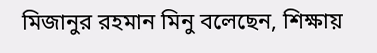মিজানুর রহমান মিনু বলেছেন, শিক্ষায়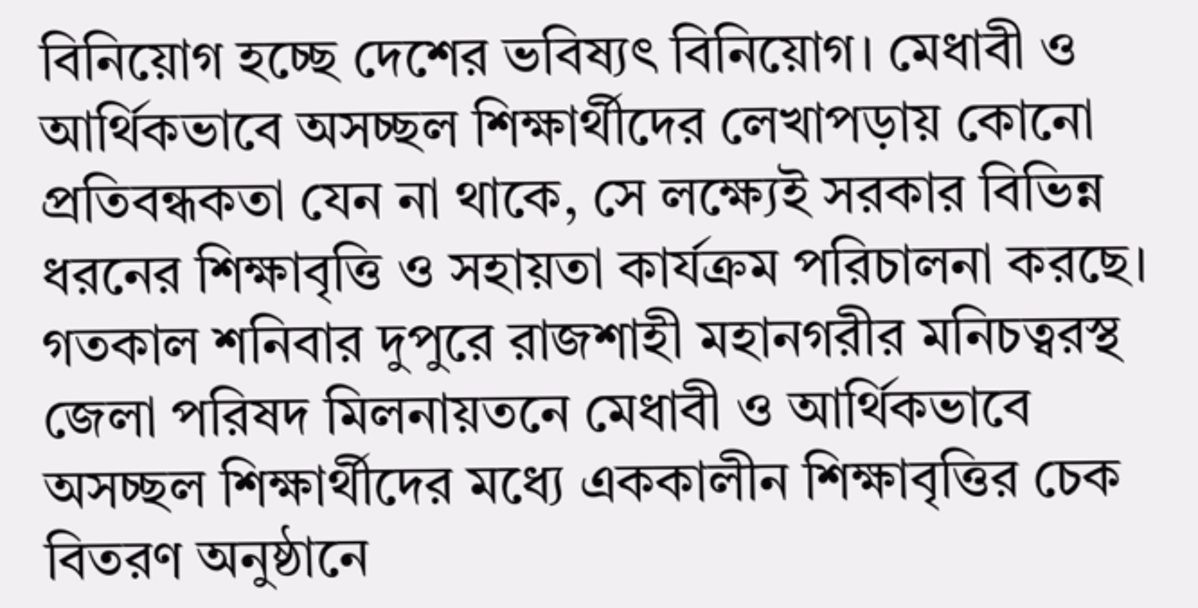বিনিয়োগ হচ্ছে দেশের ভবিষ্যৎ বিনিয়োগ। মেধাবী ও আর্থিকভাবে অসচ্ছল শিক্ষার্থীদের লেখাপড়ায় কোনো প্রতিবন্ধকতা যেন না থাকে, সে লক্ষ্যেই সরকার বিভিন্ন ধরনের শিক্ষাবৃত্তি ও সহায়তা কার্যক্রম পরিচালনা করছে। গতকাল শনিবার দুপুরে রাজশাহী মহানগরীর মনিচত্বরস্থ জেলা পরিষদ মিলনায়তনে মেধাবী ও আর্থিকভাবে অসচ্ছল শিক্ষার্থীদের মধ্যে এককালীন শিক্ষাবৃত্তির চেক বিতরণ অনুষ্ঠানে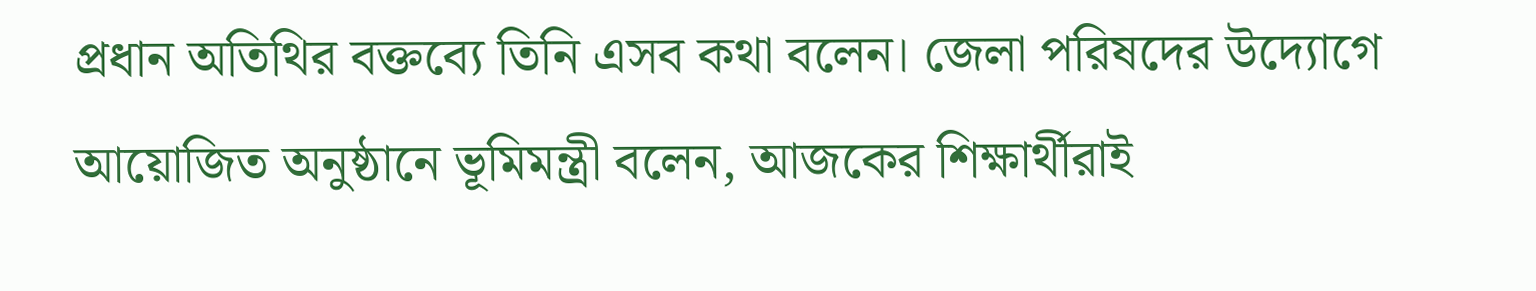প্রধান অতিথির বক্তব্যে তিনি এসব কথা বলেন। জেলা পরিষদের উদ্যোগে আয়োজিত অনুষ্ঠানে ভূমিমন্ত্রী বলেন, আজকের শিক্ষার্থীরাই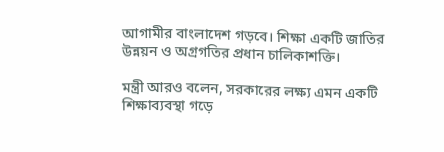আগামীর বাংলাদেশ গড়বে। শিক্ষা একটি জাতির উন্নয়ন ও অগ্রগতির প্রধান চালিকাশক্তি।

মন্ত্রী আরও বলেন, সরকারের লক্ষ্য এমন একটি শিক্ষাব্যবস্থা গড়ে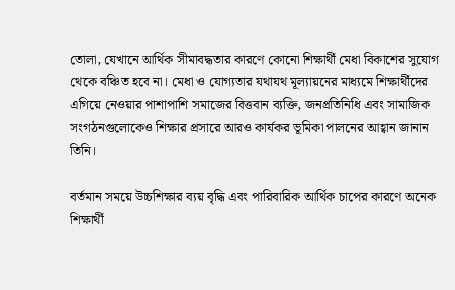তোলা, যেখানে আর্থিক সীমাবদ্ধতার কারণে কোনো শিক্ষার্থী মেধা বিকাশের সুযোগ থেকে বঞ্চিত হবে না। মেধা ও যোগ্যতার যথাযথ মূল্যায়নের মাধ্যমে শিক্ষার্থীদের এগিয়ে নেওয়ার পাশাপাশি সমাজের বিত্তবান ব্যক্তি, জনপ্রতিনিধি এবং সামাজিক সংগঠনগুলোকেও শিক্ষার প্রসারে আরও কার্যকর ভূমিকা পালনের আহ্বান জানান তিনি।

বর্তমান সময়ে উচ্চশিক্ষার ব্যয় বৃদ্ধি এবং পারিবারিক আর্থিক চাপের কারণে অনেক শিক্ষার্থী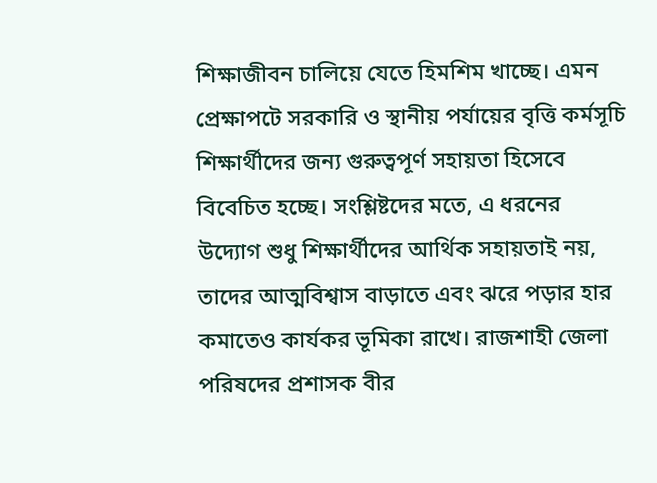শিক্ষাজীবন চালিয়ে যেতে হিমশিম খাচ্ছে। এমন প্রেক্ষাপটে সরকারি ও স্থানীয় পর্যায়ের বৃত্তি কর্মসূচি শিক্ষার্থীদের জন্য গুরুত্বপূর্ণ সহায়তা হিসেবে বিবেচিত হচ্ছে। সংশ্লিষ্টদের মতে, এ ধরনের উদ্যোগ শুধু শিক্ষার্থীদের আর্থিক সহায়তাই নয়, তাদের আত্মবিশ্বাস বাড়াতে এবং ঝরে পড়ার হার কমাতেও কার্যকর ভূমিকা রাখে। রাজশাহী জেলা পরিষদের প্রশাসক বীর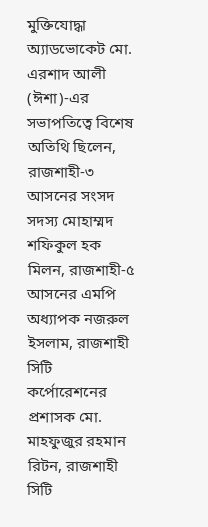মুক্তিযোদ্ধা অ্যাডভোকেট মো. এরশাদ আলী (ঈশা)-এর সভাপতিত্বে বিশেষ অতিথি ছিলেন, রাজশাহী-৩ আসনের সংসদ সদস্য মোহাম্মদ শফিকুল হক মিলন, রাজশাহী-৫ আসনের এমপি অধ্যাপক নজরুল ইসলাম, রাজশাহী সিটি কর্পোরেশনের প্রশাসক মো. মাহফুজুর রহমান রিটন, রাজশাহী সিটি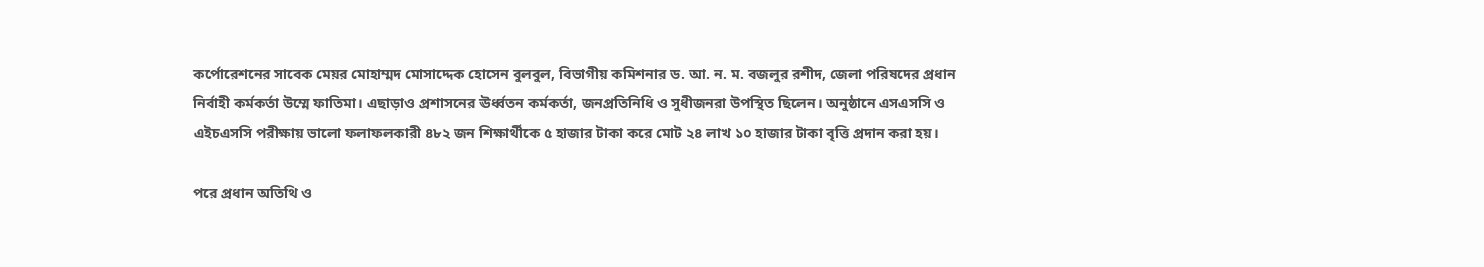কর্পোরেশনের সাবেক মেয়র মোহাম্মদ মোসাদ্দেক হোসেন বুলবুল, বিভাগীয় কমিশনার ড. আ. ন. ম. বজলুর রশীদ, জেলা পরিষদের প্রধান নির্বাহী কর্মকর্তা উম্মে ফাতিমা। এছাড়াও প্রশাসনের ঊর্ধ্বতন কর্মকর্তা, জনপ্রতিনিধি ও সুধীজনরা উপস্থিত ছিলেন। অনুষ্ঠানে এসএসসি ও এইচএসসি পরীক্ষায় ভালো ফলাফলকারী ৪৮২ জন শিক্ষার্থীকে ৫ হাজার টাকা করে মোট ২৪ লাখ ১০ হাজার টাকা বৃত্তি প্রদান করা হয়।

পরে প্রধান অতিথি ও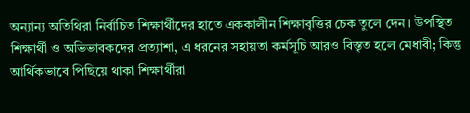অন্যান্য অতিথিরা নির্বাচিত শিক্ষার্থীদের হাতে এককালীন শিক্ষাবৃত্তির চেক তুলে দেন। উপস্থিত শিক্ষার্থী ও অভিভাবকদের প্রত্যাশা, এ ধরনের সহায়তা কর্মসূচি আরও বিস্তৃত হলে মেধাবী; কিন্তু আর্থিকভাবে পিছিয়ে থাকা শিক্ষার্থীরা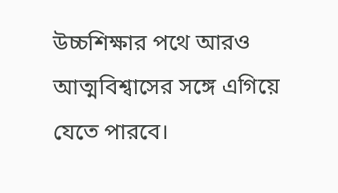উচ্চশিক্ষার পথে আরও আত্মবিশ্বাসের সঙ্গে এগিয়ে যেতে পারবে।